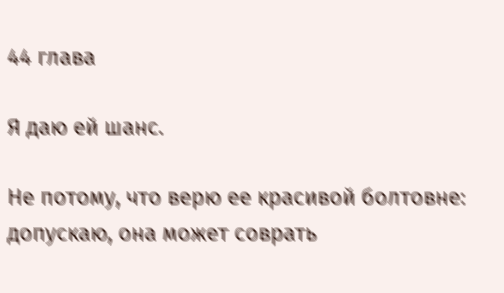44 глава

Я даю ей шанс.

Не потому, что верю ее красивой болтовне: допускаю, она может соврать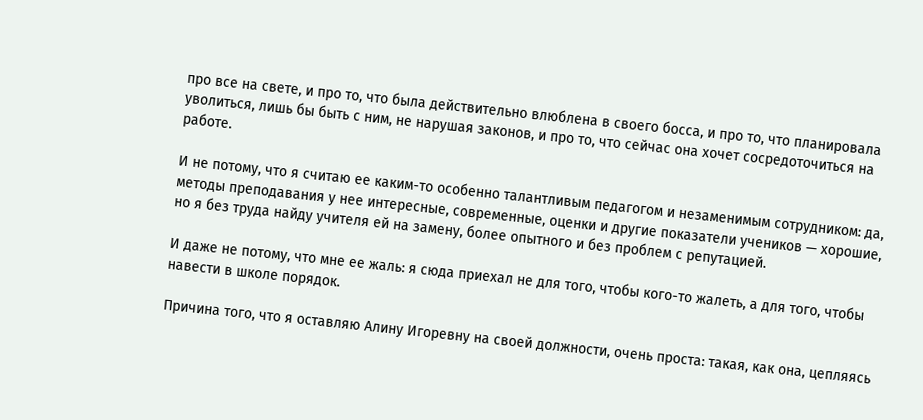про все на свете, и про то, что была действительно влюблена в своего босса, и про то, что планировала уволиться, лишь бы быть с ним, не нарушая законов, и про то, что сейчас она хочет сосредоточиться на работе.

И не потому, что я считаю ее каким-то особенно талантливым педагогом и незаменимым сотрудником: да, методы преподавания у нее интересные, современные, оценки и другие показатели учеников — хорошие, но я без труда найду учителя ей на замену, более опытного и без проблем с репутацией.

И даже не потому, что мне ее жаль: я сюда приехал не для того, чтобы кого-то жалеть, а для того, чтобы навести в школе порядок.

Причина того, что я оставляю Алину Игоревну на своей должности, очень проста: такая, как она, цепляясь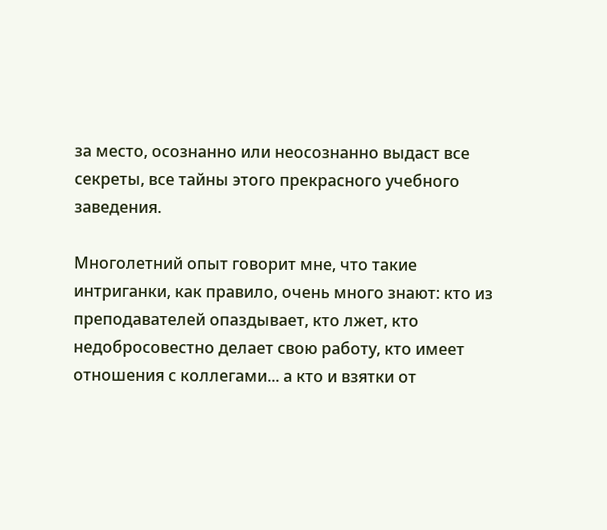за место, осознанно или неосознанно выдаст все секреты, все тайны этого прекрасного учебного заведения.

Многолетний опыт говорит мне, что такие интриганки, как правило, очень много знают: кто из преподавателей опаздывает, кто лжет, кто недобросовестно делает свою работу, кто имеет отношения с коллегами... а кто и взятки от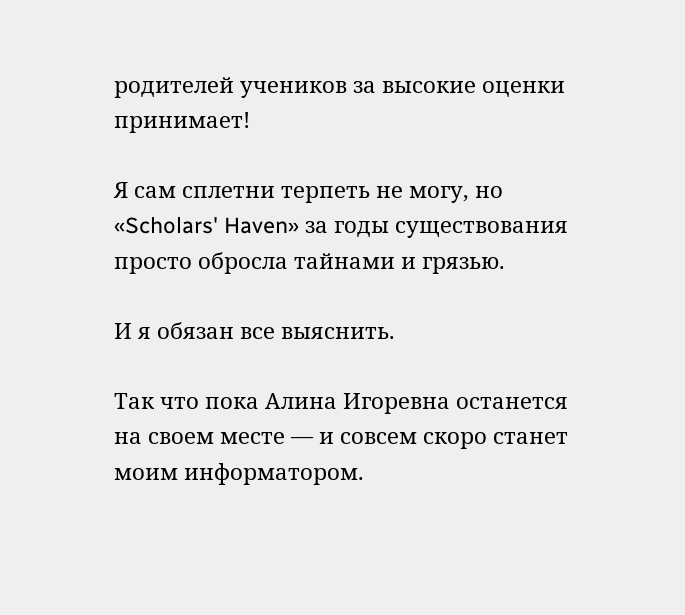родителей учеников за высокие оценки принимает!

Я сам сплетни терпеть не могу, но «Scholars' Haven» за годы существования просто обросла тайнами и грязью.

И я обязан все выяснить.

Так что пока Алина Игоревна останется на своем месте — и совсем скоро станет моим информатором.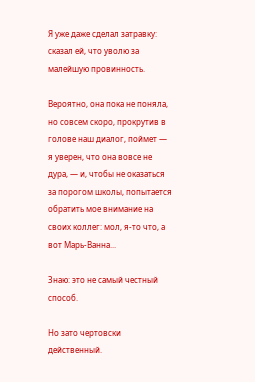Я уже даже сделал затравку: сказал ей, что уволю за малейшую провинность.

Вероятно, она пока не поняла, но совсем скоро, прокрутив в голове наш диалог, поймет — я уверен, что она вовсе не дура, — и, чтобы не оказаться за порогом школы, попытается обратить мое внимание на своих коллег: мол, я-то что, а вот Марь-Ванна...

Знаю: это не самый честный способ.

Но зато чертовски действенный.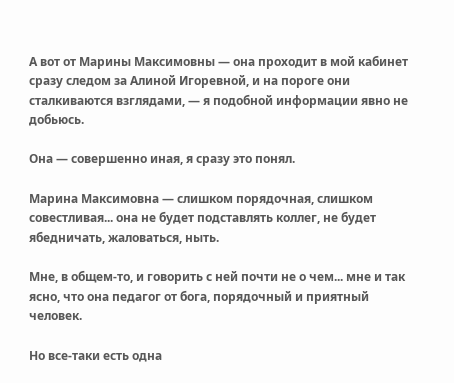А вот от Марины Максимовны — она проходит в мой кабинет сразу следом за Алиной Игоревной, и на пороге они сталкиваются взглядами, — я подобной информации явно не добьюсь.

Она — совершенно иная, я сразу это понял.

Марина Максимовна — слишком порядочная, слишком совестливая... она не будет подставлять коллег, не будет ябедничать, жаловаться, ныть.

Мне, в общем-то, и говорить с ней почти не о чем... мне и так ясно, что она педагог от бога, порядочный и приятный человек.

Но все-таки есть одна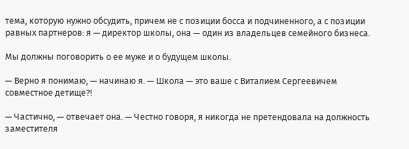тема, которую нужно обсудить, причем не с позиции босса и подчиненного, а с позиции равных партнеров: я — директор школы, она — один из владельцев семейного бизнеса.

Мы должны поговорить о ее муже и о будущем школы.

— Верно я понимаю, — начинаю я. — Школа — это ваше с Виталием Сергеевичем совместное детище?!

— Частично, — отвечает она. — Честно говоря, я никогда не претендовала на должность заместителя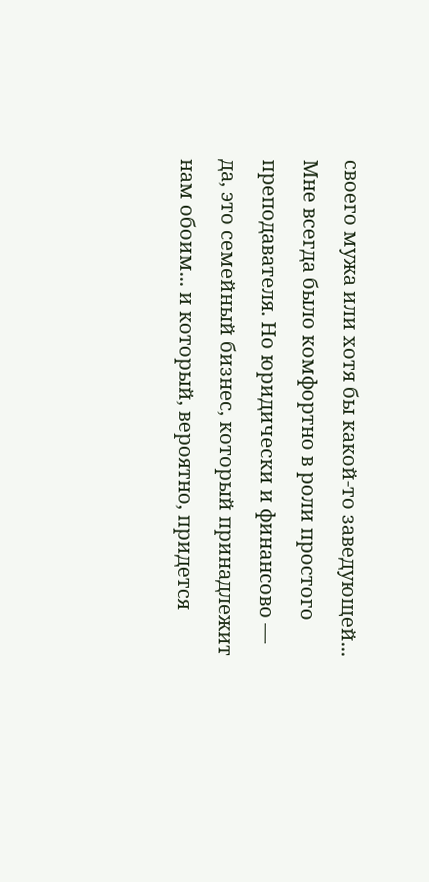своего мужа или хотя бы какой-то заведующей... Мне всегда было комфортно в роли простого преподавателя. Но юридически и финансово — да, это семейный бизнес, который принадлежит нам обоим... и который, вероятно, придется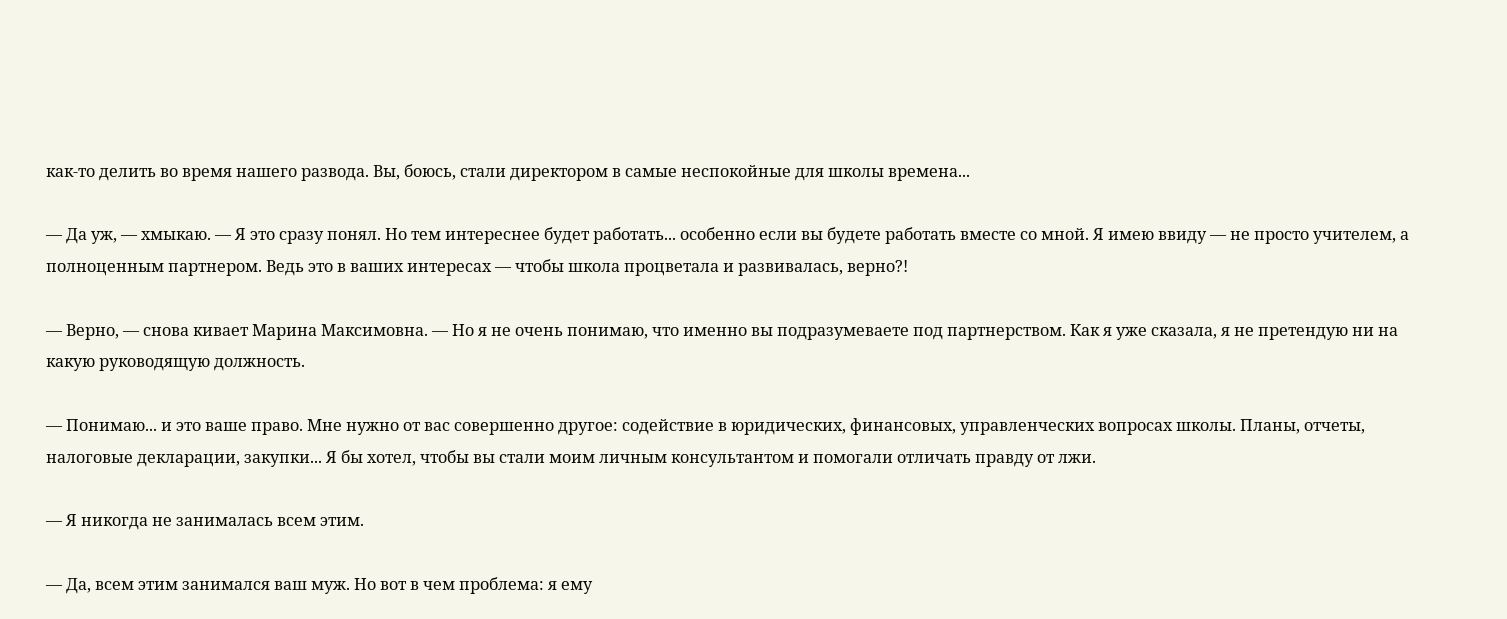как-то делить во время нашего развода. Вы, боюсь, стали директором в самые неспокойные для школы времена...

— Да уж, — хмыкаю. — Я это сразу понял. Но тем интереснее будет работать... особенно если вы будете работать вместе со мной. Я имею ввиду — не просто учителем, а полноценным партнером. Ведь это в ваших интересах — чтобы школа процветала и развивалась, верно?!

— Верно, — снова кивает Марина Максимовна. — Но я не очень понимаю, что именно вы подразумеваете под партнерством. Как я уже сказала, я не претендую ни на какую руководящую должность.

— Понимаю... и это ваше право. Мне нужно от вас совершенно другое: содействие в юридических, финансовых, управленческих вопросах школы. Планы, отчеты, налоговые декларации, закупки... Я бы хотел, чтобы вы стали моим личным консультантом и помогали отличать правду от лжи.

— Я никогда не занималась всем этим.

— Да, всем этим занимался ваш муж. Но вот в чем проблема: я ему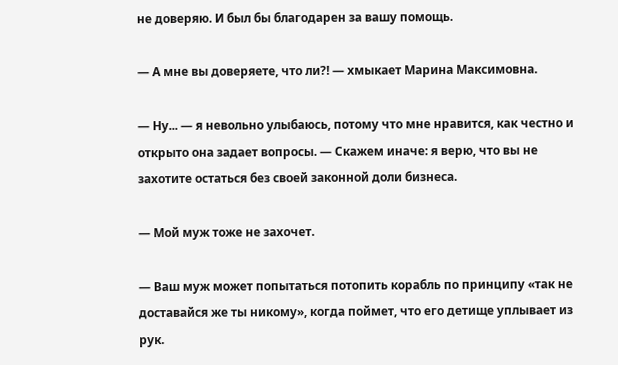не доверяю. И был бы благодарен за вашу помощь.

— А мне вы доверяете, что ли?! — хмыкает Марина Максимовна.

— Ну... — я невольно улыбаюсь, потому что мне нравится, как честно и открыто она задает вопросы. — Скажем иначе: я верю, что вы не захотите остаться без своей законной доли бизнеса.

— Мой муж тоже не захочет.

— Ваш муж может попытаться потопить корабль по принципу «так не доставайся же ты никому», когда поймет, что его детище уплывает из рук.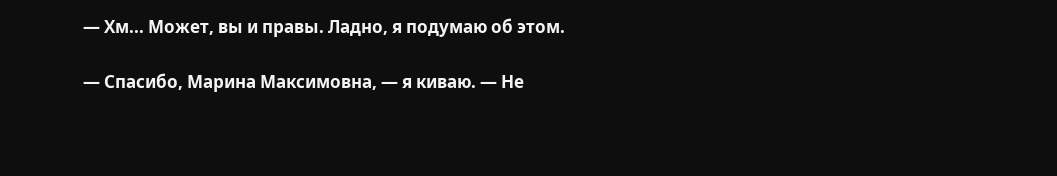— Хм... Может, вы и правы. Ладно, я подумаю об этом.

— Спасибо, Марина Максимовна, — я киваю. — Не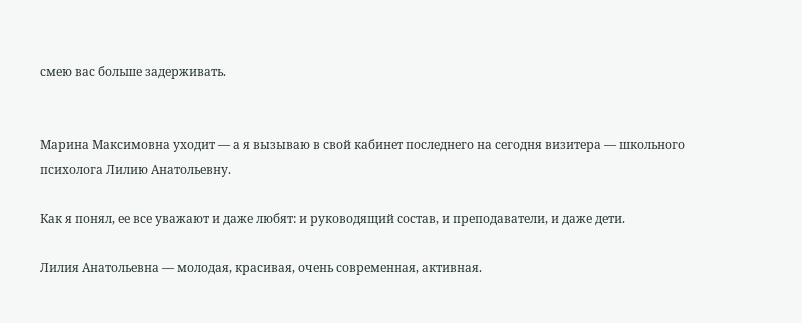смею вас больше задерживать.


Марина Максимовна уходит — а я вызываю в свой кабинет последнего на сегодня визитера — школьного психолога Лилию Анатольевну.

Как я понял, ее все уважают и даже любят: и руководящий состав, и преподаватели, и даже дети.

Лилия Анатольевна — молодая, красивая, очень современная, активная.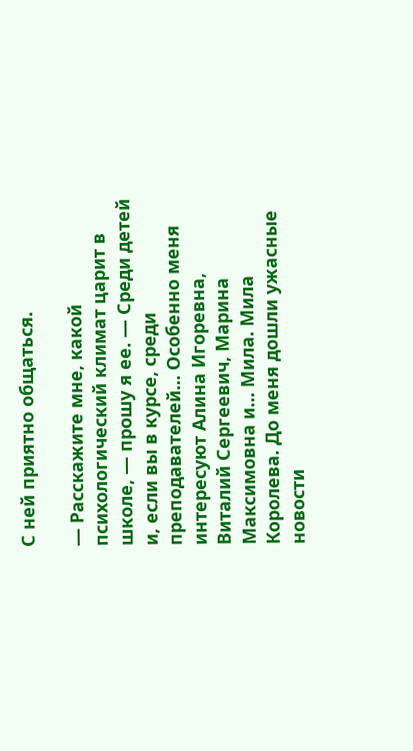С ней приятно общаться.

— Расскажите мне, какой психологический климат царит в школе, — прошу я ее. — Среди детей и, если вы в курсе, среди преподавателей... Особенно меня интересуют Алина Игоревна, Виталий Сергеевич, Марина Максимовна и... Мила. Мила Королева. До меня дошли ужасные новости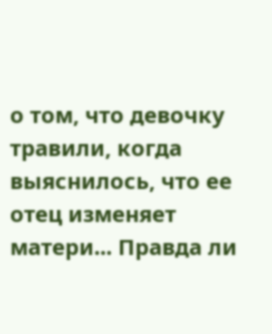о том, что девочку травили, когда выяснилось, что ее отец изменяет матери... Правда ли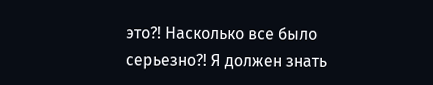это?! Насколько все было серьезно?! Я должен знать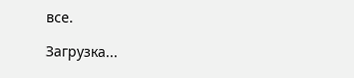все.

Загрузка...